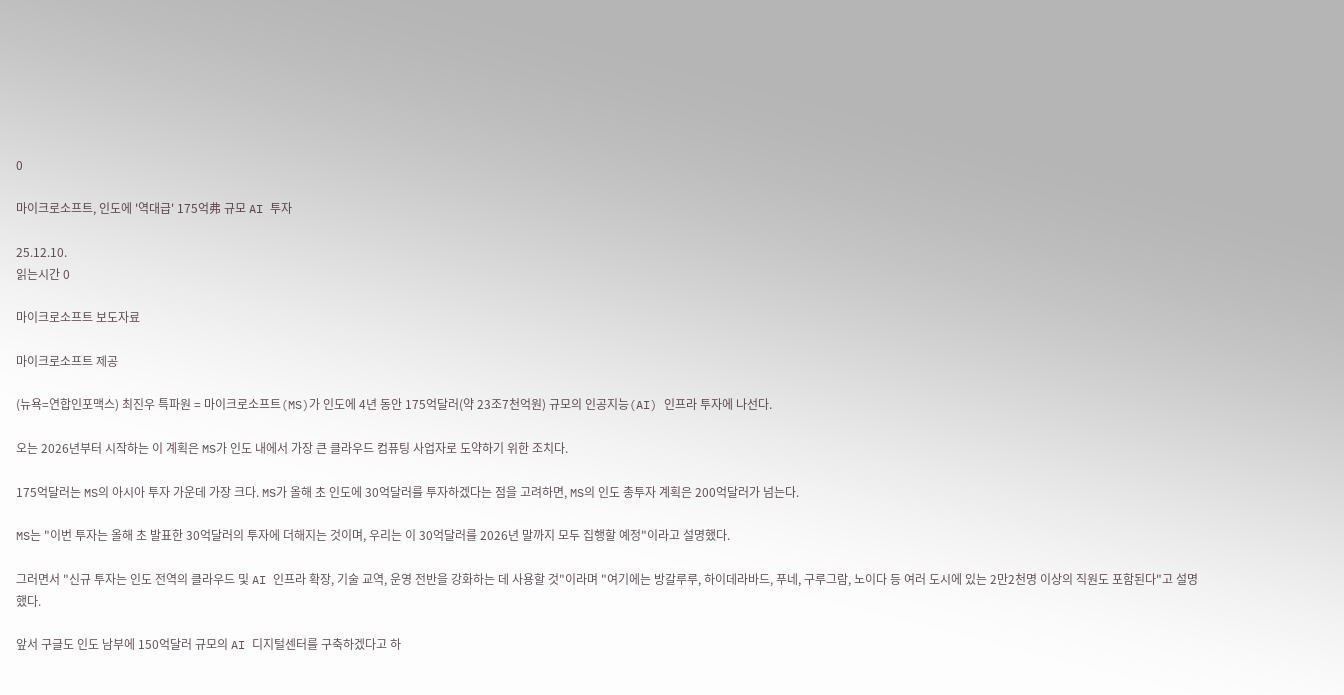0

마이크로소프트, 인도에 '역대급' 175억弗 규모 AI 투자

25.12.10.
읽는시간 0

마이크로소프트 보도자료

마이크로소프트 제공

(뉴욕=연합인포맥스) 최진우 특파원 = 마이크로소프트(MS)가 인도에 4년 동안 175억달러(약 23조7천억원) 규모의 인공지능(AI) 인프라 투자에 나선다.

오는 2026년부터 시작하는 이 계획은 MS가 인도 내에서 가장 큰 클라우드 컴퓨팅 사업자로 도약하기 위한 조치다.

175억달러는 MS의 아시아 투자 가운데 가장 크다. MS가 올해 초 인도에 30억달러를 투자하겠다는 점을 고려하면, MS의 인도 총투자 계획은 200억달러가 넘는다.

MS는 "이번 투자는 올해 초 발표한 30억달러의 투자에 더해지는 것이며, 우리는 이 30억달러를 2026년 말까지 모두 집행할 예정"이라고 설명했다.

그러면서 "신규 투자는 인도 전역의 클라우드 및 AI 인프라 확장, 기술 교역, 운영 전반을 강화하는 데 사용할 것"이라며 "여기에는 방갈루루, 하이데라바드, 푸네, 구루그람, 노이다 등 여러 도시에 있는 2만2천명 이상의 직원도 포함된다"고 설명했다.

앞서 구글도 인도 남부에 150억달러 규모의 AI 디지털센터를 구축하겠다고 하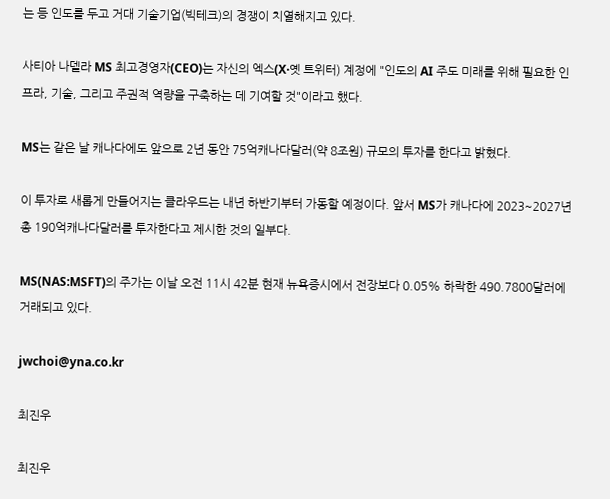는 등 인도를 두고 거대 기술기업(빅테크)의 경쟁이 치열해지고 있다.

사티아 나델라 MS 최고경영자(CEO)는 자신의 엑스(X·옛 트위터) 계정에 "인도의 AI 주도 미래를 위해 필요한 인프라, 기술, 그리고 주권적 역량을 구축하는 데 기여할 것"이라고 했다.

MS는 같은 날 캐나다에도 앞으로 2년 동안 75억캐나다달러(약 8조원) 규모의 투자를 한다고 밝혔다.

이 투자로 새롭게 만들어지는 클라우드는 내년 하반기부터 가동할 예정이다. 앞서 MS가 캐나다에 2023~2027년 총 190억캐나다달러를 투자한다고 제시한 것의 일부다.

MS(NAS:MSFT)의 주가는 이날 오전 11시 42분 현재 뉴욕증시에서 전장보다 0.05% 하락한 490.7800달러에 거래되고 있다.

jwchoi@yna.co.kr

최진우

최진우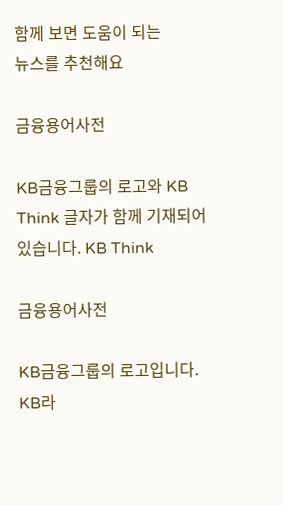함께 보면 도움이 되는
뉴스를 추천해요

금융용어사전

KB금융그룹의 로고와 KB Think 글자가 함께 기재되어 있습니다. KB Think

금융용어사전

KB금융그룹의 로고입니다. KB라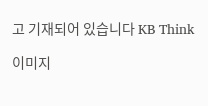고 기재되어 있습니다 KB Think

이미지